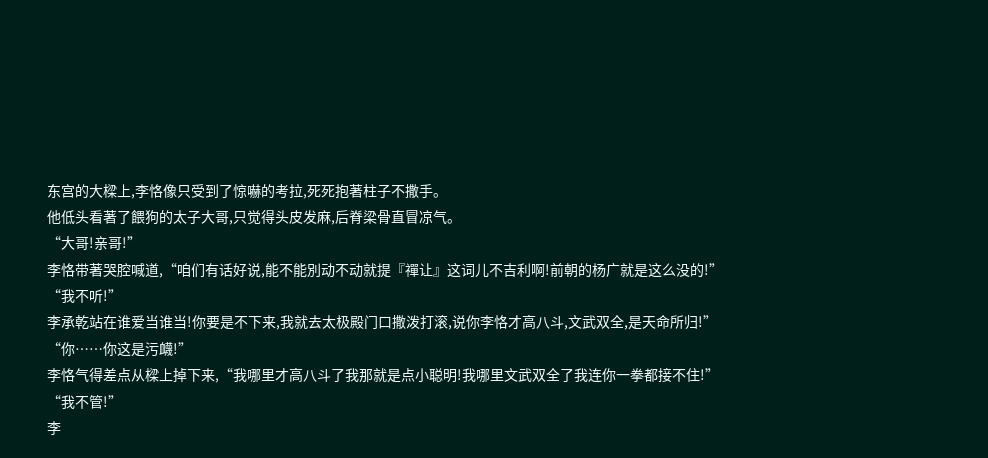东宫的大樑上,李恪像只受到了惊嚇的考拉,死死抱著柱子不撒手。
他低头看著了餵狗的太子大哥,只觉得头皮发麻,后脊梁骨直冒凉气。
“大哥!亲哥!”
李恪带著哭腔喊道,“咱们有话好说,能不能別动不动就提『禪让』这词儿不吉利啊!前朝的杨广就是这么没的!”
“我不听!”
李承乾站在谁爱当谁当!你要是不下来,我就去太极殿门口撒泼打滚,说你李恪才高八斗,文武双全,是天命所归!”
“你……你这是污衊!”
李恪气得差点从樑上掉下来,“我哪里才高八斗了我那就是点小聪明!我哪里文武双全了我连你一拳都接不住!”
“我不管!”
李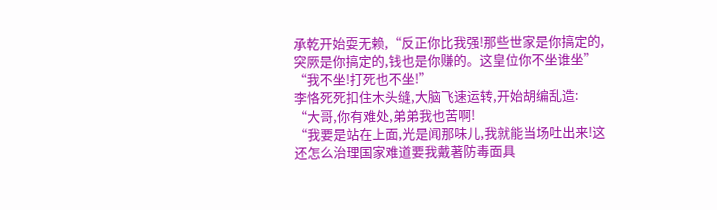承乾开始耍无赖,“反正你比我强!那些世家是你搞定的,突厥是你搞定的,钱也是你赚的。这皇位你不坐谁坐”
“我不坐!打死也不坐!”
李恪死死扣住木头缝,大脑飞速运转,开始胡编乱造:
“大哥,你有难处,弟弟我也苦啊!
“我要是站在上面,光是闻那味儿,我就能当场吐出来!这还怎么治理国家难道要我戴著防毒面具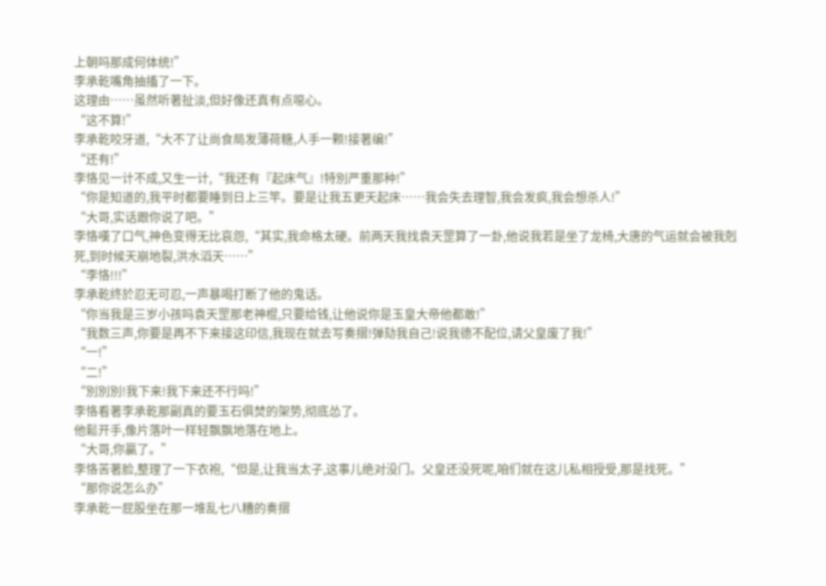上朝吗那成何体统!”
李承乾嘴角抽搐了一下。
这理由……虽然听著扯淡,但好像还真有点噁心。
“这不算!”
李承乾咬牙道,“大不了让尚食局发薄荷糖,人手一颗!接著编!”
“还有!”
李恪见一计不成,又生一计,“我还有『起床气』!特別严重那种!”
“你是知道的,我平时都要睡到日上三竿。要是让我五更天起床……我会失去理智,我会发疯,我会想杀人!”
“大哥,实话跟你说了吧。”
李恪嘆了口气,神色变得无比哀怨,“其实,我命格太硬。前两天我找袁天罡算了一卦,他说我若是坐了龙椅,大唐的气运就会被我剋死,到时候天崩地裂,洪水滔天……”
“李恪!!!”
李承乾终於忍无可忍,一声暴喝打断了他的鬼话。
“你当我是三岁小孩吗袁天罡那老神棍,只要给钱,让他说你是玉皇大帝他都敢!”
“我数三声,你要是再不下来接这印信,我现在就去写奏摺!弹劾我自己!说我德不配位,请父皇废了我!”
“一!”
“二!”
“別別別!我下来!我下来还不行吗!”
李恪看著李承乾那副真的要玉石俱焚的架势,彻底怂了。
他鬆开手,像片落叶一样轻飘飘地落在地上。
“大哥,你贏了。”
李恪苦著脸,整理了一下衣袍,“但是,让我当太子,这事儿绝对没门。父皇还没死呢,咱们就在这儿私相授受,那是找死。”
“那你说怎么办”
李承乾一屁股坐在那一堆乱七八糟的奏摺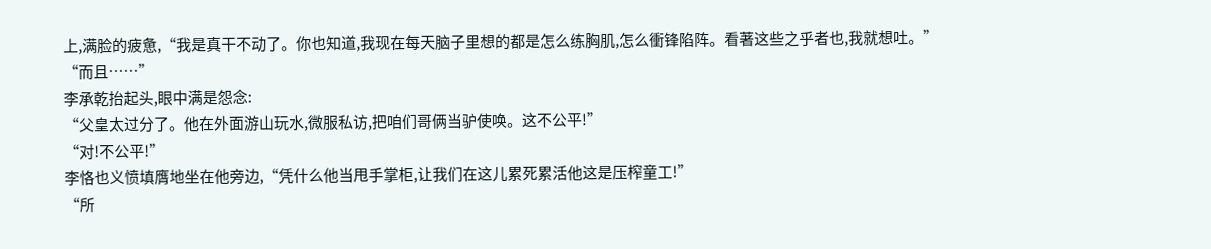上,满脸的疲惫,“我是真干不动了。你也知道,我现在每天脑子里想的都是怎么练胸肌,怎么衝锋陷阵。看著这些之乎者也,我就想吐。”
“而且……”
李承乾抬起头,眼中满是怨念:
“父皇太过分了。他在外面游山玩水,微服私访,把咱们哥俩当驴使唤。这不公平!”
“对!不公平!”
李恪也义愤填膺地坐在他旁边,“凭什么他当甩手掌柜,让我们在这儿累死累活他这是压榨童工!”
“所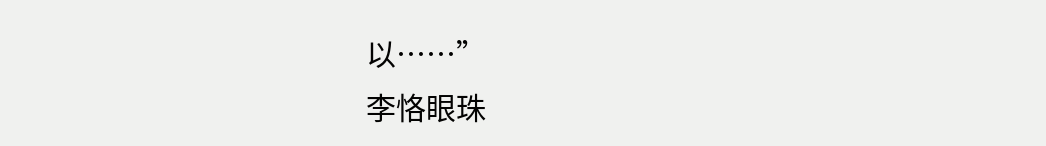以……”
李恪眼珠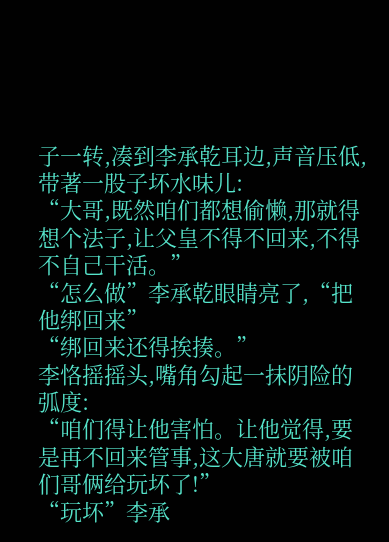子一转,凑到李承乾耳边,声音压低,带著一股子坏水味儿:
“大哥,既然咱们都想偷懒,那就得想个法子,让父皇不得不回来,不得不自己干活。”
“怎么做”李承乾眼睛亮了,“把他绑回来”
“绑回来还得挨揍。”
李恪摇摇头,嘴角勾起一抹阴险的弧度:
“咱们得让他害怕。让他觉得,要是再不回来管事,这大唐就要被咱们哥俩给玩坏了!”
“玩坏”李承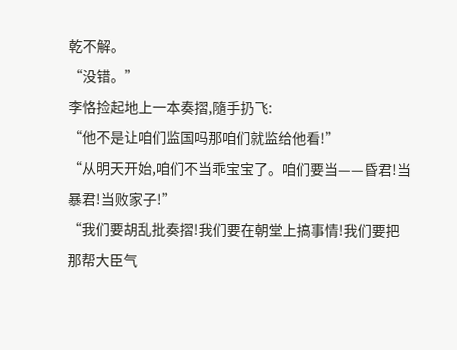乾不解。
“没错。”
李恪捡起地上一本奏摺,隨手扔飞:
“他不是让咱们监国吗那咱们就监给他看!”
“从明天开始,咱们不当乖宝宝了。咱们要当——昏君!当暴君!当败家子!”
“我们要胡乱批奏摺!我们要在朝堂上搞事情!我们要把那帮大臣气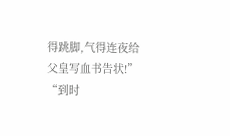得跳脚,气得连夜给父皇写血书告状!”
“到时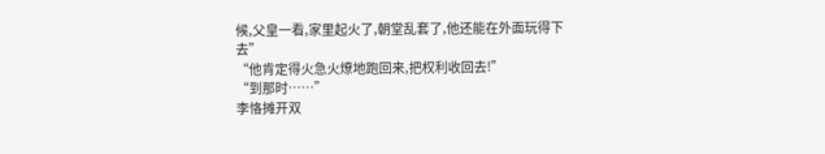候,父皇一看,家里起火了,朝堂乱套了,他还能在外面玩得下去”
“他肯定得火急火燎地跑回来,把权利收回去!”
“到那时……”
李恪摊开双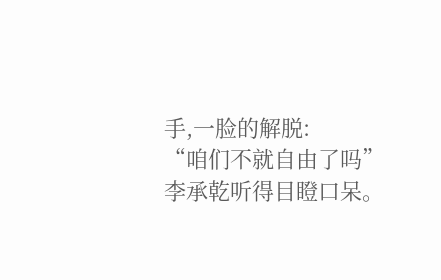手,一脸的解脱:
“咱们不就自由了吗”
李承乾听得目瞪口呆。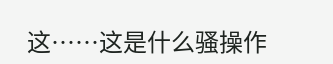这……这是什么骚操作